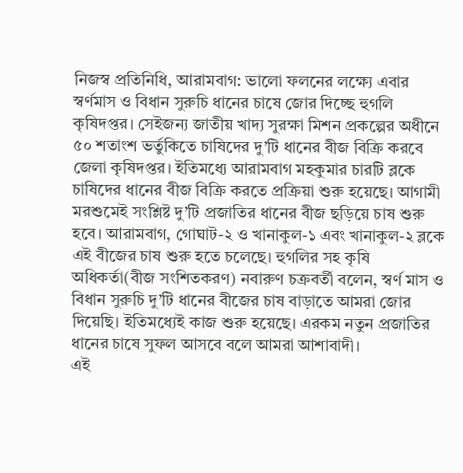নিজস্ব প্রতিনিধি, আরামবাগ: ভালো ফলনের লক্ষ্যে এবার স্বর্ণমাস ও বিধান সুরুচি ধানের চাষে জোর দিচ্ছে হুগলি কৃষিদপ্তর। সেইজন্য জাতীয় খাদ্য সুরক্ষা মিশন প্রকল্পের অধীনে ৫০ শতাংশ ভর্তুকিতে চাষিদের দু’টি ধানের বীজ বিক্রি করবে জেলা কৃষিদপ্তর। ইতিমধ্যে আরামবাগ মহকুমার চারটি ব্লকে চাষিদের ধানের বীজ বিক্রি করতে প্রক্রিয়া শুরু হয়েছে। আগামী মরশুমেই সংশ্লিষ্ট দু’টি প্রজাতির ধানের বীজ ছড়িয়ে চাষ শুরু হবে। আরামবাগ, গোঘাট-২ ও খানাকুল-১ এবং খানাকুল-২ ব্লকে এই বীজের চাষ শুরু হতে চলেছে। হুগলির সহ কৃষি অধিকর্তা(বীজ সংশিতকরণ) নবারুণ চক্রবর্তী বলেন, স্বর্ণ মাস ও বিধান সুরুচি দু’টি ধানের বীজের চাষ বাড়াতে আমরা জোর দিয়েছি। ইতিমধ্যেই কাজ শুরু হয়েছে। এরকম নতুন প্রজাতির ধানের চাষে সুফল আসবে বলে আমরা আশাবাদী।
এই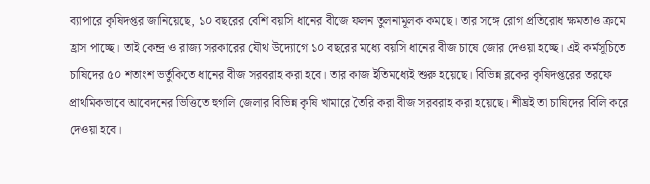ব্যাপারে কৃষিদপ্তর জানিয়েছে, ১০ বছরের বেশি বয়সি ধানের বীজে ফলন তুলনামূলক কমছে। তার সঙ্গে রোগ প্রতিরোধ ক্ষমতাও ক্রমে হ্রাস পাচ্ছে। তাই কেন্দ্র ও রাজ্য সরকারের যৌথ উদ্যোগে ১০ বছরের মধ্যে বয়সি ধানের বীজ চাষে জোর দেওয়া হচ্ছে। এই কর্মসূচিতে চাষিদের ৫০ শতাংশ ভর্তুকিতে ধানের বীজ সরবরাহ করা হবে। তার কাজ ইতিমধ্যেই শুরু হয়েছে। বিভিন্ন ব্লকের কৃষিদপ্তরের তরফে প্রাথমিকভাবে আবেদনের ভিত্তিতে হুগলি জেলার বিভিন্ন কৃষি খামারে তৈরি করা বীজ সরবরাহ করা হয়েছে। শীঘ্রই তা চাষিদের বিলি করে দেওয়া হবে।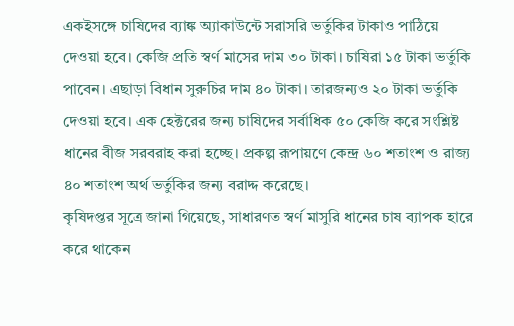একইসঙ্গে চাষিদের ব্যাঙ্ক অ্যাকাউন্টে সরাসরি ভর্তুকির টাকাও পাঠিয়ে দেওয়া হবে। কেজি প্রতি স্বর্ণ মাসের দাম ৩০ টাকা। চাষিরা ১৫ টাকা ভর্তুকি পাবেন। এছাড়া বিধান সুরুচির দাম ৪০ টাকা। তারজন্যও ২০ টাকা ভর্তুকি দেওয়া হবে। এক হেক্টরের জন্য চাষিদের সর্বাধিক ৫০ কেজি করে সংশ্লিষ্ট ধানের বীজ সরবরাহ করা হচ্ছে। প্রকল্প রূপায়ণে কেন্দ্র ৬০ শতাংশ ও রাজ্য ৪০ শতাংশ অর্থ ভর্তুকির জন্য বরাদ্দ করেছে।
কৃষিদপ্তর সূত্রে জানা গিয়েছে, সাধারণত স্বর্ণ মাসুরি ধানের চাষ ব্যাপক হারে করে থাকেন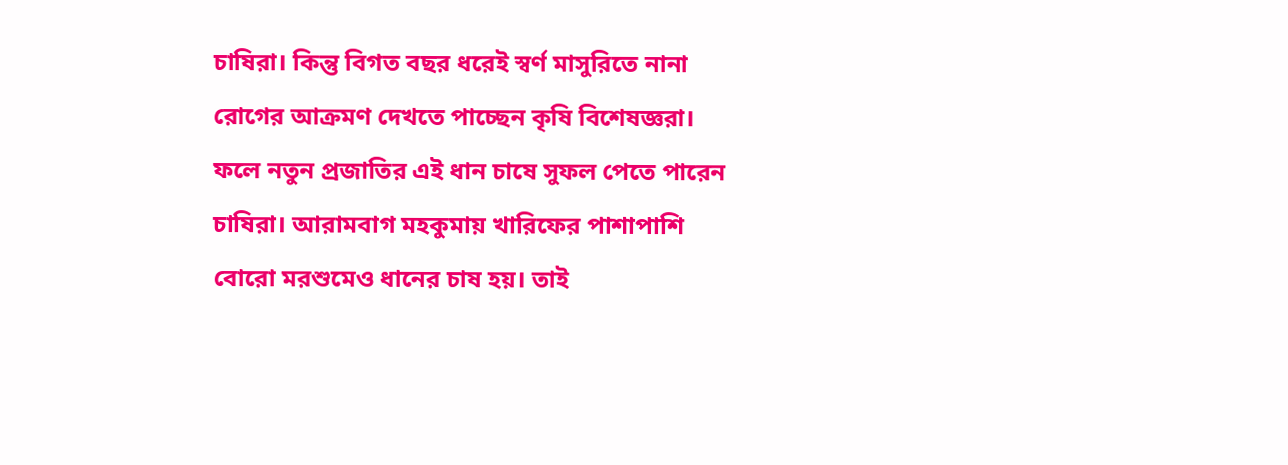চাষিরা। কিন্তু বিগত বছর ধরেই স্বর্ণ মাসুরিতে নানা রোগের আক্রমণ দেখতে পাচ্ছেন কৃষি বিশেষজ্ঞরা। ফলে নতুন প্রজাতির এই ধান চাষে সুফল পেতে পারেন চাষিরা। আরামবাগ মহকুমায় খারিফের পাশাপাশি বোরো মরশুমেও ধানের চাষ হয়। তাই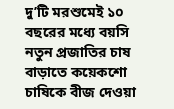দু’টি মরশুমেই ১০ বছরের মধ্যে বয়সি নতুন প্রজাতির চাষ বাড়াতে কয়েকশো চাষিকে বীজ দেওয়া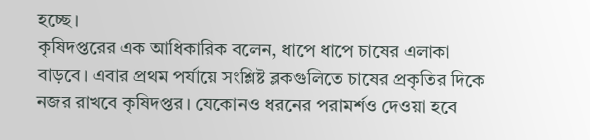হচ্ছে।
কৃষিদপ্তরের এক আধিকারিক বলেন, ধাপে ধাপে চাষের এলাকা বাড়বে। এবার প্রথম পর্যায়ে সংশ্লিষ্ট ব্লকগুলিতে চাষের প্রকৃতির দিকে নজর রাখবে কৃষিদপ্তর। যেকোনও ধরনের পরামর্শও দেওয়া হবে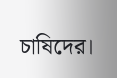চাষিদের।